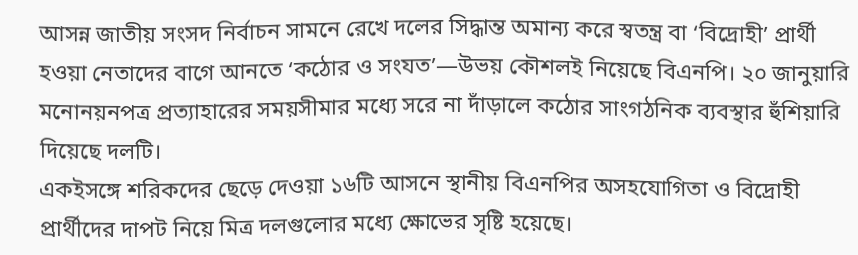আসন্ন জাতীয় সংসদ নির্বাচন সামনে রেখে দলের সিদ্ধান্ত অমান্য করে স্বতন্ত্র বা ‘বিদ্রোহী’ প্রার্থী হওয়া নেতাদের বাগে আনতে ‘কঠোর ও সংযত’—উভয় কৌশলই নিয়েছে বিএনপি। ২০ জানুয়ারি মনোনয়নপত্র প্রত্যাহারের সময়সীমার মধ্যে সরে না দাঁড়ালে কঠোর সাংগঠনিক ব্যবস্থার হুঁশিয়ারি দিয়েছে দলটি।
একইসঙ্গে শরিকদের ছেড়ে দেওয়া ১৬টি আসনে স্থানীয় বিএনপির অসহযোগিতা ও বিদ্রোহী প্রার্থীদের দাপট নিয়ে মিত্র দলগুলোর মধ্যে ক্ষোভের সৃষ্টি হয়েছে।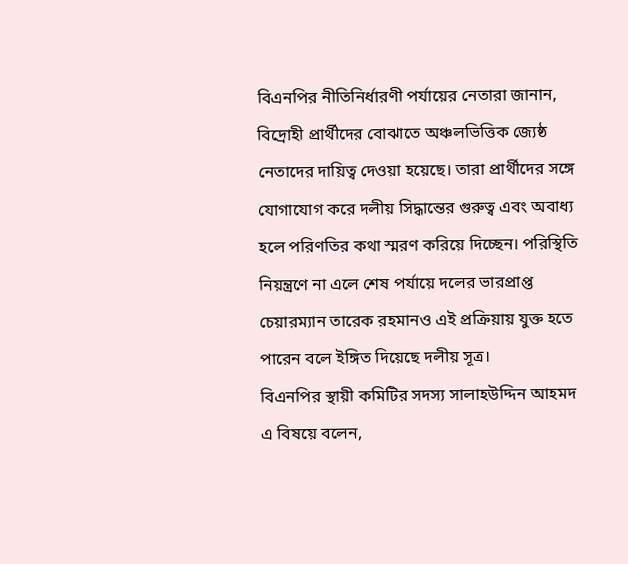বিএনপির নীতিনির্ধারণী পর্যায়ের নেতারা জানান, বিদ্রোহী প্রার্থীদের বোঝাতে অঞ্চলভিত্তিক জ্যেষ্ঠ নেতাদের দায়িত্ব দেওয়া হয়েছে। তারা প্রার্থীদের সঙ্গে যোগাযোগ করে দলীয় সিদ্ধান্তের গুরুত্ব এবং অবাধ্য হলে পরিণতির কথা স্মরণ করিয়ে দিচ্ছেন। পরিস্থিতি নিয়ন্ত্রণে না এলে শেষ পর্যায়ে দলের ভারপ্রাপ্ত চেয়ারম্যান তারেক রহমানও এই প্রক্রিয়ায় যুক্ত হতে পারেন বলে ইঙ্গিত দিয়েছে দলীয় সূত্র।
বিএনপির স্থায়ী কমিটির সদস্য সালাহউদ্দিন আহমদ এ বিষয়ে বলেন,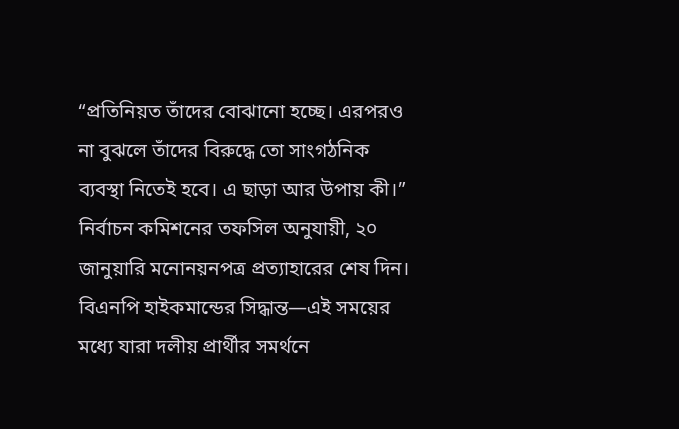“প্রতিনিয়ত তাঁদের বোঝানো হচ্ছে। এরপরও না বুঝলে তাঁদের বিরুদ্ধে তো সাংগঠনিক ব্যবস্থা নিতেই হবে। এ ছাড়া আর উপায় কী।”
নির্বাচন কমিশনের তফসিল অনুযায়ী, ২০ জানুয়ারি মনোনয়নপত্র প্রত্যাহারের শেষ দিন। বিএনপি হাইকমান্ডের সিদ্ধান্ত—এই সময়ের মধ্যে যারা দলীয় প্রার্থীর সমর্থনে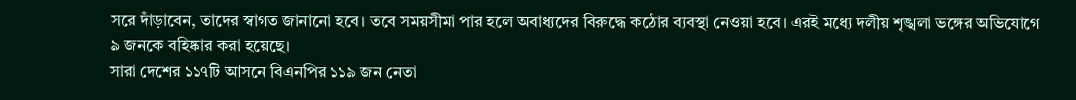সরে দাঁড়াবেন, তাদের স্বাগত জানানো হবে। তবে সময়সীমা পার হলে অবাধ্যদের বিরুদ্ধে কঠোর ব্যবস্থা নেওয়া হবে। এরই মধ্যে দলীয় শৃঙ্খলা ভঙ্গের অভিযোগে ৯ জনকে বহিষ্কার করা হয়েছে।
সারা দেশের ১১৭টি আসনে বিএনপির ১১৯ জন নেতা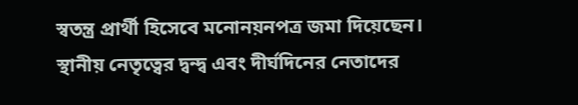স্বতন্ত্র প্রার্থী হিসেবে মনোনয়নপত্র জমা দিয়েছেন। স্থানীয় নেতৃত্বের দ্বন্দ্ব এবং দীর্ঘদিনের নেতাদের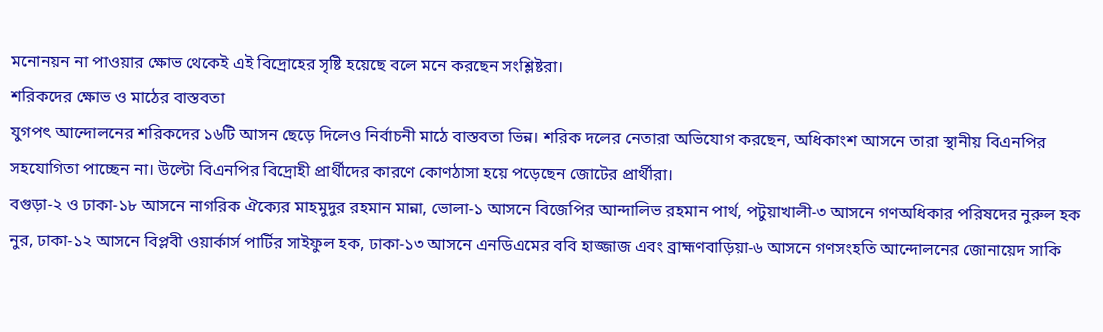মনোনয়ন না পাওয়ার ক্ষোভ থেকেই এই বিদ্রোহের সৃষ্টি হয়েছে বলে মনে করছেন সংশ্লিষ্টরা।
শরিকদের ক্ষোভ ও মাঠের বাস্তবতা
যুগপৎ আন্দোলনের শরিকদের ১৬টি আসন ছেড়ে দিলেও নির্বাচনী মাঠে বাস্তবতা ভিন্ন। শরিক দলের নেতারা অভিযোগ করছেন, অধিকাংশ আসনে তারা স্থানীয় বিএনপির সহযোগিতা পাচ্ছেন না। উল্টো বিএনপির বিদ্রোহী প্রার্থীদের কারণে কোণঠাসা হয়ে পড়েছেন জোটের প্রার্থীরা।
বগুড়া-২ ও ঢাকা-১৮ আসনে নাগরিক ঐক্যের মাহমুদুর রহমান মান্না, ভোলা-১ আসনে বিজেপির আন্দালিভ রহমান পার্থ, পটুয়াখালী-৩ আসনে গণঅধিকার পরিষদের নুরুল হক নুর, ঢাকা-১২ আসনে বিপ্লবী ওয়ার্কার্স পার্টির সাইফুল হক, ঢাকা-১৩ আসনে এনডিএমের ববি হাজ্জাজ এবং ব্রাহ্মণবাড়িয়া-৬ আসনে গণসংহতি আন্দোলনের জোনায়েদ সাকি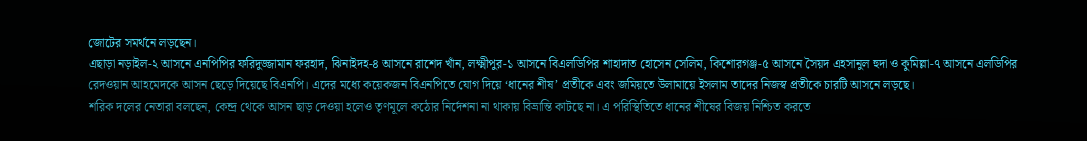জোটের সমর্থনে লড়ছেন।
এছাড়া নড়াইল-২ আসনে এনপিপির ফরিদুজ্জামান ফরহাদ, ঝিনাইদহ-৪ আসনে রাশেদ খাঁন, লক্ষ্মীপুর-১ আসনে বিএলডিপির শাহাদাত হোসেন সেলিম, কিশোরগঞ্জ-৫ আসনে সৈয়দ এহসানুল হুদা ও কুমিল্লা-৭ আসনে এলডিপির রেদওয়ান আহমেদকে আসন ছেড়ে দিয়েছে বিএনপি। এদের মধ্যে কয়েকজন বিএনপিতে যোগ দিয়ে ‘ধানের শীষ’ প্রতীকে এবং জমিয়তে উলামায়ে ইসলাম তাদের নিজস্ব প্রতীকে চারটি আসনে লড়ছে।
শরিক দলের নেতারা বলছেন, কেন্দ্র থেকে আসন ছাড় দেওয়া হলেও তৃণমূলে কঠোর নির্দেশনা না থাকায় বিভ্রান্তি কাটছে না। এ পরিস্থিতিতে ধানের শীষের বিজয় নিশ্চিত করতে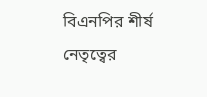বিএনপির শীর্ষ নেতৃত্বের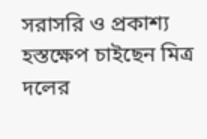সরাসরি ও প্রকাশ্য হস্তক্ষেপ চাইছেন মিত্র দলের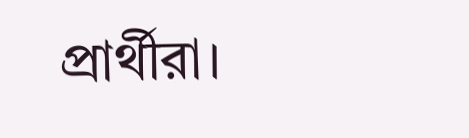প্রার্থীরা।